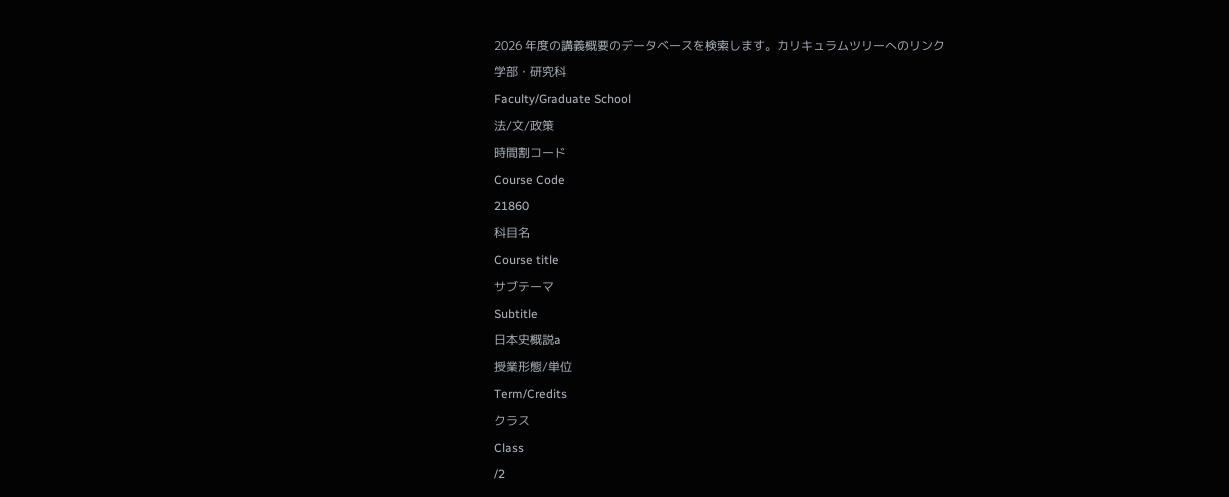2026 年度の講義概要のデータベースを検索します。カリキュラムツリーへのリンク
学部・研究科
Faculty/Graduate School
法/文/政策
時間割コード
Course Code
21860
科目名
Course title
サブテーマ
Subtitle
日本史概説a
授業形態/単位
Term/Credits
クラス
Class
/2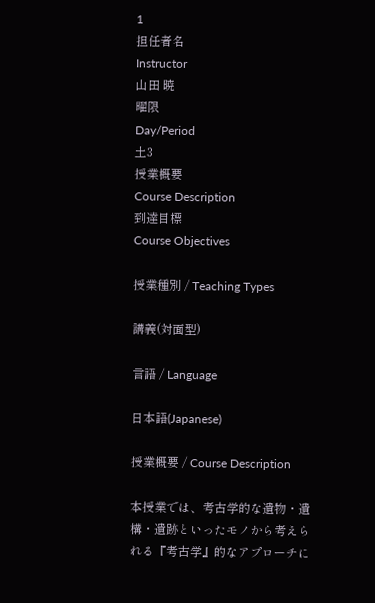1
担任者名
Instructor
山田 暁
曜限
Day/Period
土3
授業概要
Course Description
到達目標
Course Objectives

授業種別 / Teaching Types

講義(対面型)

言語 / Language

日本語(Japanese)

授業概要 / Course Description

本授業では、考古学的な遺物・遺構・遺跡といったモノから考えられる『考古学』的なアプローチに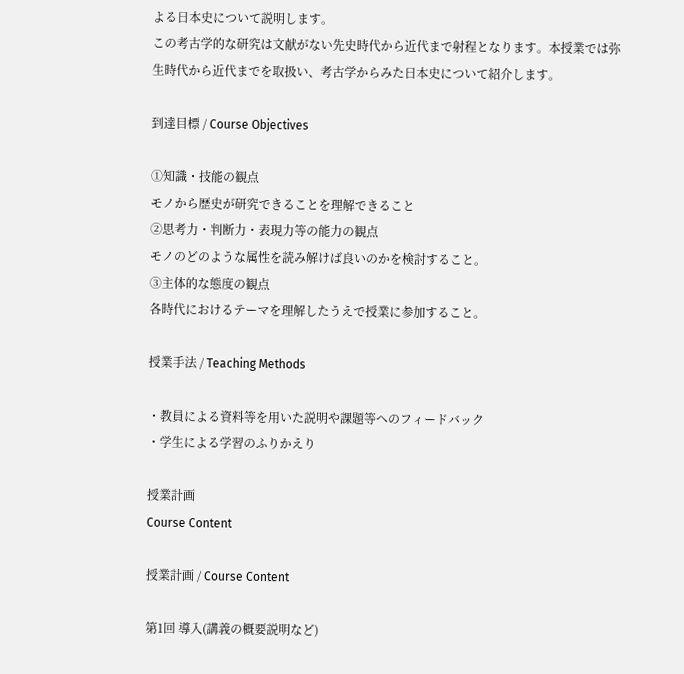よる日本史について説明します。
この考古学的な研究は文献がない先史時代から近代まで射程となります。本授業では弥生時代から近代までを取扱い、考古学からみた日本史について紹介します。

到達目標 / Course Objectives

①知識・技能の観点
モノから歴史が研究できることを理解できること
②思考力・判断力・表現力等の能力の観点
モノのどのような属性を読み解けば良いのかを検討すること。
③主体的な態度の観点
各時代におけるテーマを理解したうえで授業に参加すること。

授業手法 / Teaching Methods

・教員による資料等を用いた説明や課題等へのフィードバック
・学生による学習のふりかえり

授業計画
Course Content

授業計画 / Course Content

第1回 導入(講義の概要説明など)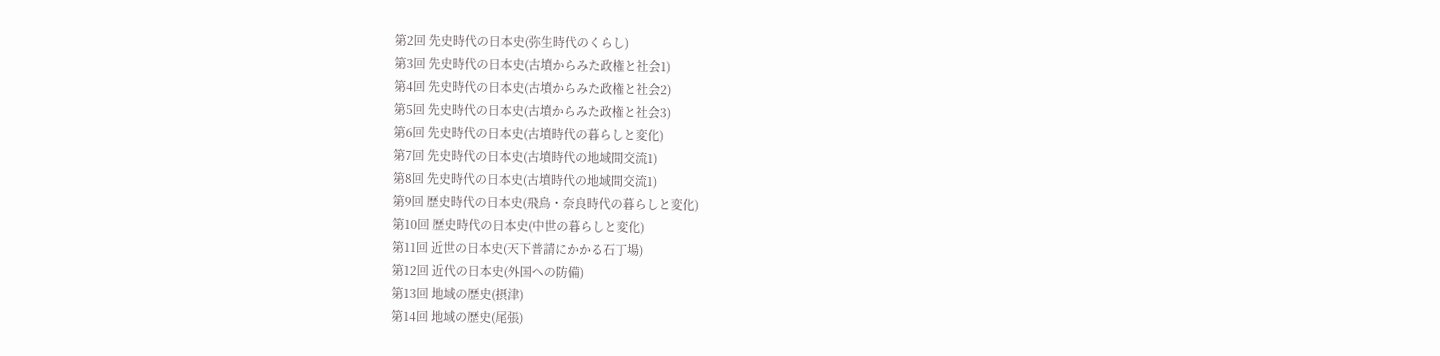第2回 先史時代の日本史(弥生時代のくらし)
第3回 先史時代の日本史(古墳からみた政権と社会1)
第4回 先史時代の日本史(古墳からみた政権と社会2)
第5回 先史時代の日本史(古墳からみた政権と社会3)
第6回 先史時代の日本史(古墳時代の暮らしと変化)
第7回 先史時代の日本史(古墳時代の地域間交流1)
第8回 先史時代の日本史(古墳時代の地域間交流1)
第9回 歴史時代の日本史(飛鳥・奈良時代の暮らしと変化)
第10回 歴史時代の日本史(中世の暮らしと変化)
第11回 近世の日本史(天下普請にかかる石丁場)
第12回 近代の日本史(外国への防備)
第13回 地域の歴史(摂津)
第14回 地域の歴史(尾張)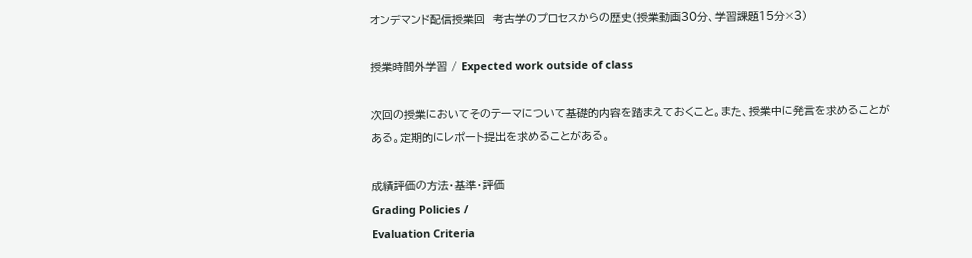オンデマンド配信授業回  考古学のプロセスからの歴史(授業動画30分、学習課題15分×3)

授業時間外学習 / Expected work outside of class

次回の授業においてそのテーマについて基礎的内容を踏まえておくこと。また、授業中に発言を求めることがある。定期的にレポート提出を求めることがある。

成績評価の方法・基準・評価
Grading Policies /
Evaluation Criteria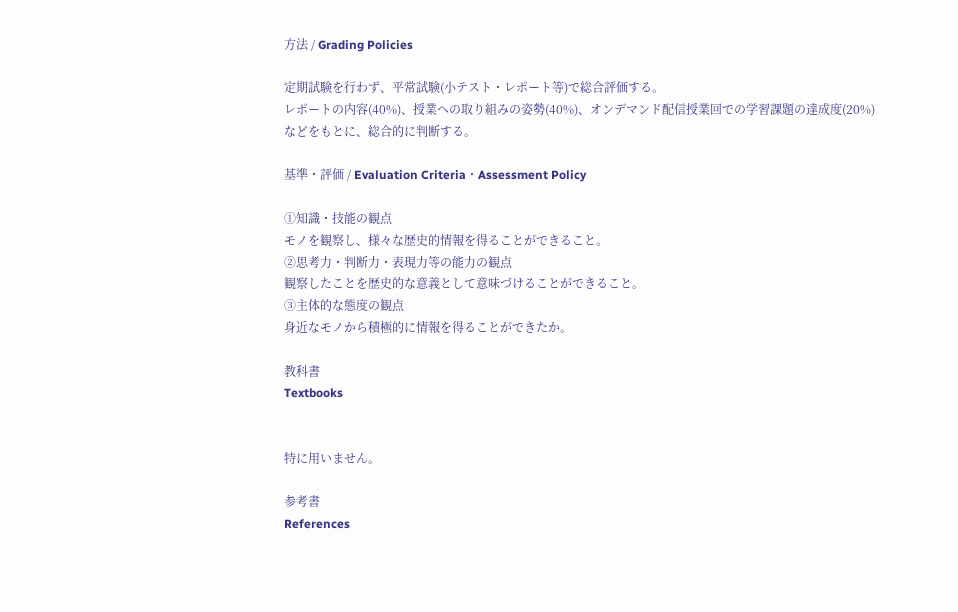方法 / Grading Policies

定期試験を行わず、平常試験(小テスト・レポート等)で総合評価する。
レポートの内容(40%)、授業への取り組みの姿勢(40%)、オンデマンド配信授業回での学習課題の達成度(20%)などをもとに、総合的に判断する。

基準・評価 / Evaluation Criteria・Assessment Policy

①知識・技能の観点
モノを観察し、様々な歴史的情報を得ることができること。
②思考力・判断力・表現力等の能力の観点
観察したことを歴史的な意義として意味づけることができること。
③主体的な態度の観点
身近なモノから積極的に情報を得ることができたか。

教科書
Textbooks


特に用いません。

参考書
References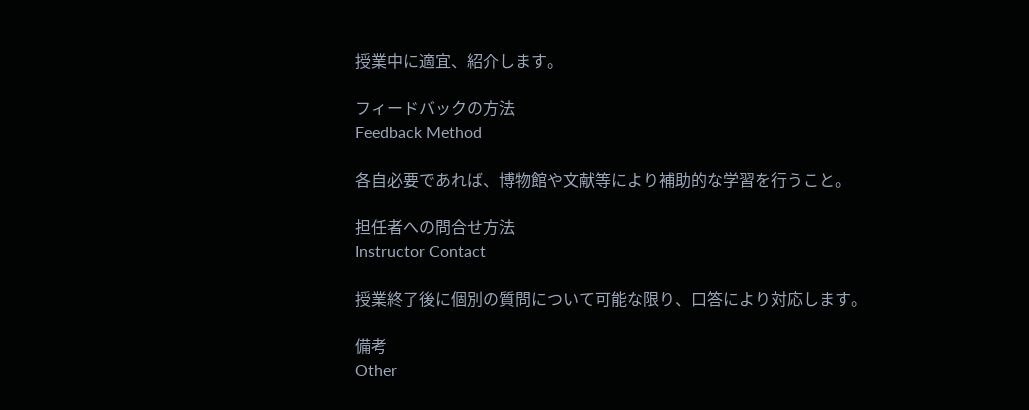授業中に適宜、紹介します。

フィードバックの方法
Feedback Method

各自必要であれば、博物館や文献等により補助的な学習を行うこと。

担任者への問合せ方法
Instructor Contact

授業終了後に個別の質問について可能な限り、口答により対応します。

備考
Other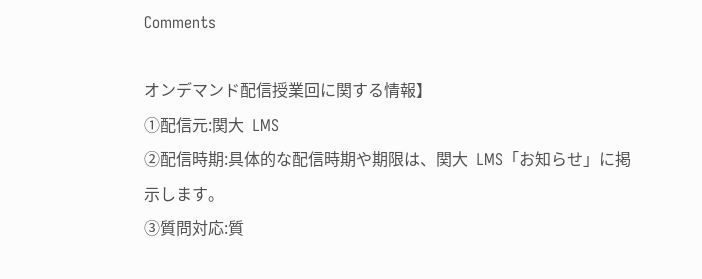Comments

オンデマンド配信授業回に関する情報】
①配信元:関大  LMS
②配信時期:具体的な配信時期や期限は、関⼤  LMS「お知らせ」に掲
⽰します。
➂質問対応:質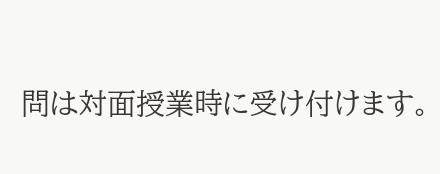問は対面授業時に受け付けます。